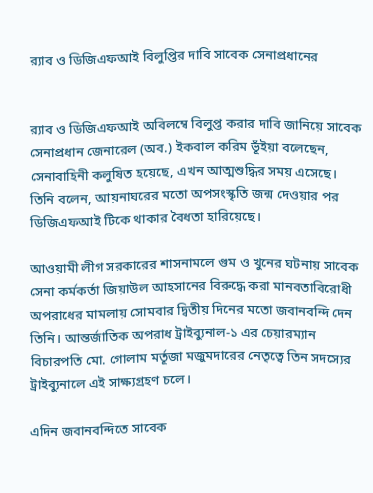র‍্যাব ও ডিজিএফআই বিলুপ্তির দাবি সাবেক সেনাপ্রধানের


র‍্যাব ও ডিজিএফআই অবিলম্বে বিলুপ্ত করার দাবি জানিয়ে সাবেক সেনাপ্রধান জেনারেল (অব.) ইকবাল করিম ভূঁইয়া বলেছেন, সেনাবাহিনী কলুষিত হয়েছে, এখন আত্মশুদ্ধির সময় এসেছে। তিনি বলেন, আয়নাঘরের মতো অপসংস্কৃতি জন্ম দেওয়ার পর ডিজিএফআই টিকে থাকার বৈধতা হারিয়েছে।

আওয়ামী লীগ সরকারের শাসনামলে গুম ও খুনের ঘটনায় সাবেক সেনা কর্মকর্তা জিয়াউল আহসানের বিরুদ্ধে করা মানবতাবিরোধী অপরাধের মামলায় সোমবার দ্বিতীয় দিনের মতো জবানবন্দি দেন তিনি। আন্তর্জাতিক অপরাধ ট্রাইব্যুনাল-১ এর চেয়ারম্যান বিচারপতি মো. গোলাম মর্তূজা মজুমদারের নেতৃত্বে তিন সদস্যের ট্রাইব্যুনালে এই সাক্ষ্যগ্রহণ চলে।

এদিন জবানবন্দিতে সাবেক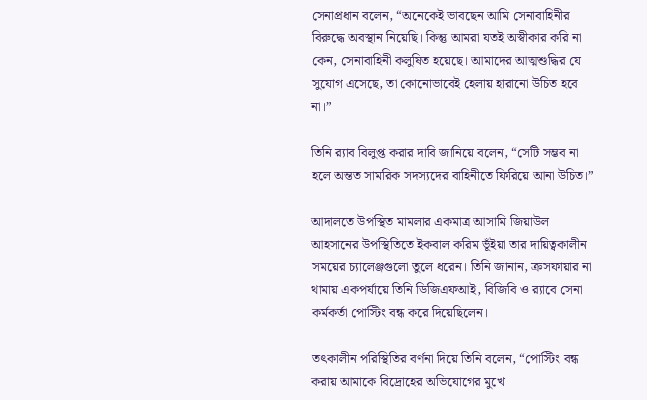সেনাপ্রধান বলেন, “অনেকেই ভাবছেন আমি সেনাবাহিনীর বিরুদ্ধে অবস্থান নিয়েছি। কিন্তু আমরা যতই অস্বীকার করি না কেন, সেনাবাহিনী কলুষিত হয়েছে। আমাদের আত্মশুদ্ধির যে সুযোগ এসেছে, তা কোনোভাবেই হেলায় হারানো উচিত হবে না।”

তিনি র‍্যাব বিলুপ্ত করার দাবি জানিয়ে বলেন, “সেটি সম্ভব না হলে অন্তত সামরিক সদস্যদের বাহিনীতে ফিরিয়ে আনা উচিত।”

আদালতে উপস্থিত মামলার একমাত্র আসামি জিয়াউল আহসানের উপস্থিতিতে ইকবাল করিম ভূঁইয়া তার দায়িত্বকালীন সময়ের চ্যালেঞ্জগুলো তুলে ধরেন। তিনি জানান, ক্রসফায়ার না থামায় একপর্যায়ে তিনি ডিজিএফআই, বিজিবি ও র‍্যাবে সেনা কর্মকর্তা পোস্টিং বন্ধ করে দিয়েছিলেন।

তৎকালীন পরিস্থিতির বর্ণনা দিয়ে তিনি বলেন, “পোস্টিং বন্ধ করায় আমাকে বিদ্রোহের অভিযোগের মুখে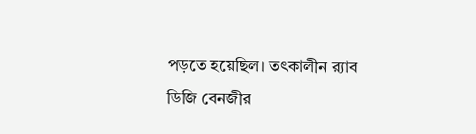পড়তে হয়েছিল। তৎকালীন র‍্যাব ডিজি বেনজীর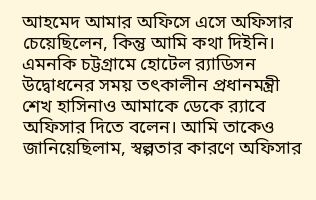আহমেদ আমার অফিসে এসে অফিসার চেয়েছিলেন, কিন্তু আমি কথা দিইনি। এমনকি চট্টগ্রামে হোটেল র‍্যাডিসন উদ্বোধনের সময় তৎকালীন প্রধানমন্ত্রী শেখ হাসিনাও আমাকে ডেকে র‍্যাবে অফিসার দিতে বলেন। আমি তাকেও জানিয়েছিলাম, স্বল্পতার কারণে অফিসার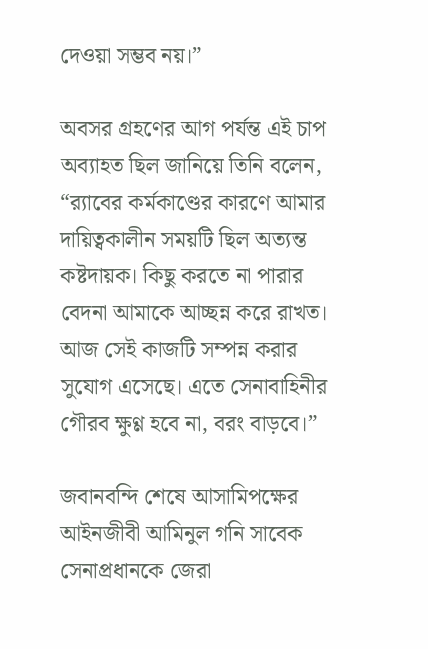দেওয়া সম্ভব নয়।”

অবসর গ্রহণের আগ পর্যন্ত এই চাপ অব্যাহত ছিল জানিয়ে তিনি বলেন, “র‍্যাবের কর্মকাণ্ডের কারণে আমার দায়িত্বকালীন সময়টি ছিল অত্যন্ত কষ্টদায়ক। কিছু করতে না পারার বেদনা আমাকে আচ্ছন্ন করে রাখত। আজ সেই কাজটি সম্পন্ন করার সুযোগ এসেছে। এতে সেনাবাহিনীর গৌরব ক্ষুণ্ণ হবে না, বরং বাড়বে।”

জবানবন্দি শেষে আসামিপক্ষের আইনজীবী আমিনুল গনি সাবেক সেনাপ্রধানকে জেরা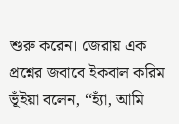শুরু করেন। জেরায় এক প্রশ্নের জবাবে ইকবাল করিম ভূঁইয়া বলেন, “হ্যাঁ, আমি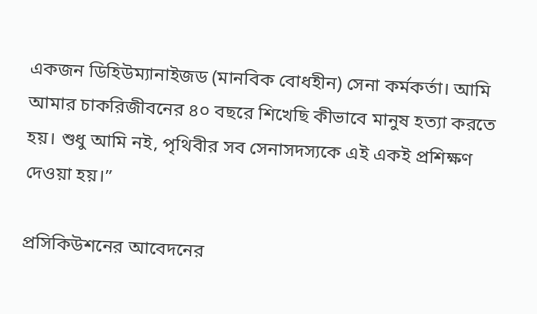একজন ডিহিউম্যানাইজড (মানবিক বোধহীন) সেনা কর্মকর্তা। আমি আমার চাকরিজীবনের ৪০ বছরে শিখেছি কীভাবে মানুষ হত্যা করতে হয়। শুধু আমি নই, পৃথিবীর সব সেনাসদস্যকে এই একই প্রশিক্ষণ দেওয়া হয়।”

প্রসিকিউশনের আবেদনের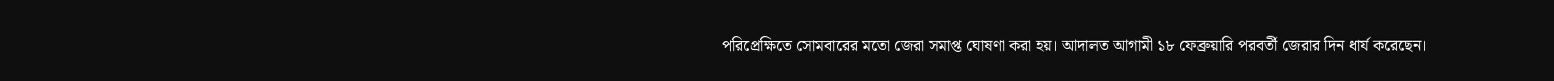পরিপ্রেক্ষিতে সোমবারের মতো জেরা সমাপ্ত ঘোষণা করা হয়। আদালত আগামী ১৮ ফেব্রুয়ারি পরবর্তী জেরার দিন ধার্য করেছেন।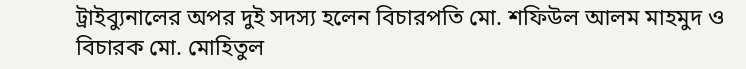ট্রাইব্যুনালের অপর দুই সদস্য হলেন বিচারপতি মো. শফিউল আলম মাহমুদ ও বিচারক মো. মোহিতুল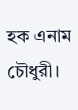হক এনাম চৌধুরী।